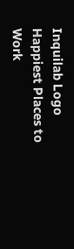Inquilab Logo Happiest Places to Work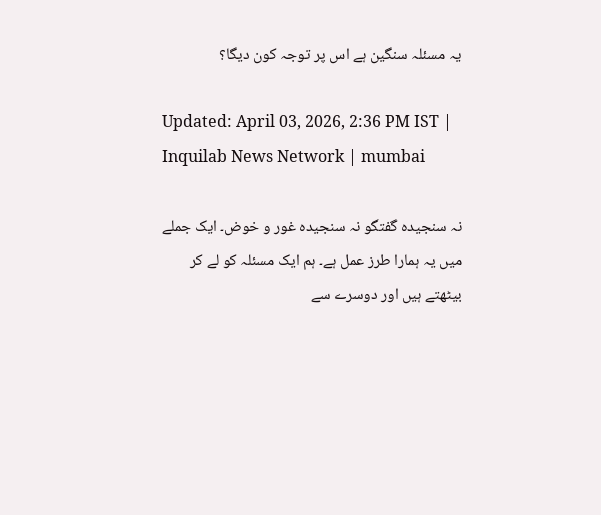یہ مسئلہ سنگین ہے اس پر توجہ کون دیگا؟

Updated: April 03, 2026, 2:36 PM IST | Inquilab News Network | mumbai

نہ سنجیدہ گفتگو نہ سنجیدہ غور و خوض۔ ایک جملے میں یہ ہمارا طرز عمل ہے۔ ہم ایک مسئلہ کو لے کر بیٹھتے ہیں اور دوسرے سے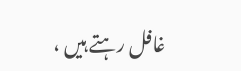غافل رہتے ہیں ،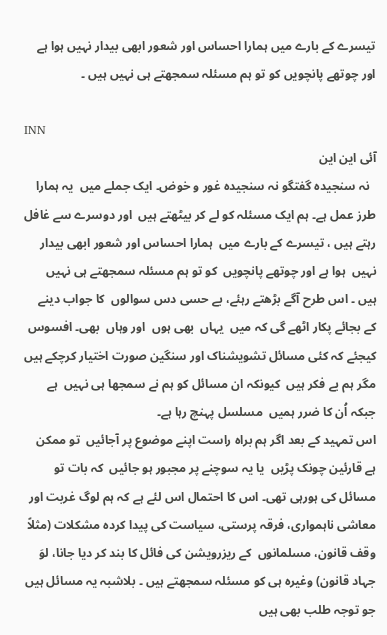تیسرے کے بارے میں ہمارا احساس اور شعور ابھی بیدار نہیں ہوا ہے اور چوتھے پانچویں کو تو ہم مسئلہ سمجھتے ہی نہیں ہیں ۔

INN
آئی این این
  نہ سنجیدہ گفتگو نہ سنجیدہ غور و خوض۔ ایک جملے میں  یہ ہمارا طرز عمل ہے۔ ہم ایک مسئلہ کو لے کر بیٹھتے ہیں  اور دوسرے سے غافل رہتے ہیں ، تیسرے کے بارے میں  ہمارا احساس اور شعور ابھی بیدار نہیں  ہوا ہے اور چوتھے پانچویں  کو تو ہم مسئلہ سمجھتے ہی نہیں  ہیں ۔ اس طرح آگے بڑھتے رہئے، بے حسی دس سوالوں  کا جواب دینے کے بجائے پکار اٹھے گی کہ میں  یہاں  بھی ہوں  اور وہاں  بھی۔ افسوس کیجئے کہ کئی مسائل تشویشناک اور سنگین صورت اختیار کرچکے ہیں  مگر ہم بے فکر ہیں  کیونکہ ان مسائل کو ہم نے سمجھا ہی نہیں  ہے جبکہ اُن کا ضرر ہمیں  مسلسل پہنچ رہا ہے۔
اس تمہید کے بعد اگر ہم براہ راست اپنے موضوع پر آجائیں  تو ممکن ہے قارئین چونک پڑیں  یا یہ سوچنے پر مجبور ہو جائیں  کہ بات تو مسائل کی ہورہی تھی۔ اس کا احتمال اس لئے ہے کہ ہم لوگ غربت اور معاشی ناہمواری، فرقہ پرستی، سیاست کی پیدا کردہ مشکلات (مثلاً وقف قانون، مسلمانوں  کے ریزرویشن کی فائل کا بند کر دیا جانا، لوَ جہاد قانون) وغیرہ ہی کو مسئلہ سمجھتے ہیں ۔ بلاشبہ یہ مسائل ہیں  جو توجہ طلب بھی ہیں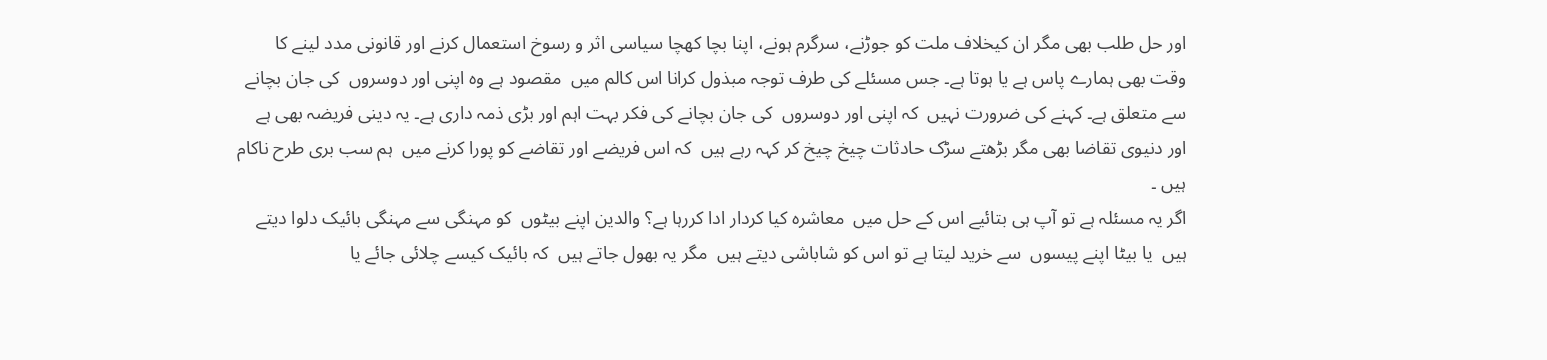اور حل طلب بھی مگر ان کیخلاف ملت کو جوڑنے، سرگرم ہونے، اپنا بچا کھچا سیاسی اثر و رسوخ استعمال کرنے اور قانونی مدد لینے کا وقت بھی ہمارے پاس ہے یا ہوتا ہے۔ جس مسئلے کی طرف توجہ مبذول کرانا اس کالم میں  مقصود ہے وہ اپنی اور دوسروں  کی جان بچانے سے متعلق ہے۔ کہنے کی ضرورت نہیں  کہ اپنی اور دوسروں  کی جان بچانے کی فکر بہت اہم اور بڑی ذمہ داری ہے۔ یہ دینی فریضہ بھی ہے اور دنیوی تقاضا بھی مگر بڑھتے سڑک حادثات چیخ چیخ کر کہہ رہے ہیں  کہ اس فریضے اور تقاضے کو پورا کرنے میں  ہم سب بری طرح ناکام ہیں ۔
اگر یہ مسئلہ ہے تو آپ ہی بتائیے اس کے حل میں  معاشرہ کیا کردار ادا کررہا ہے؟ والدین اپنے بیٹوں  کو مہنگی سے مہنگی بائیک دلوا دیتے ہیں  یا بیٹا اپنے پیسوں  سے خرید لیتا ہے تو اس کو شاباشی دیتے ہیں  مگر یہ بھول جاتے ہیں  کہ بائیک کیسے چلائی جائے یا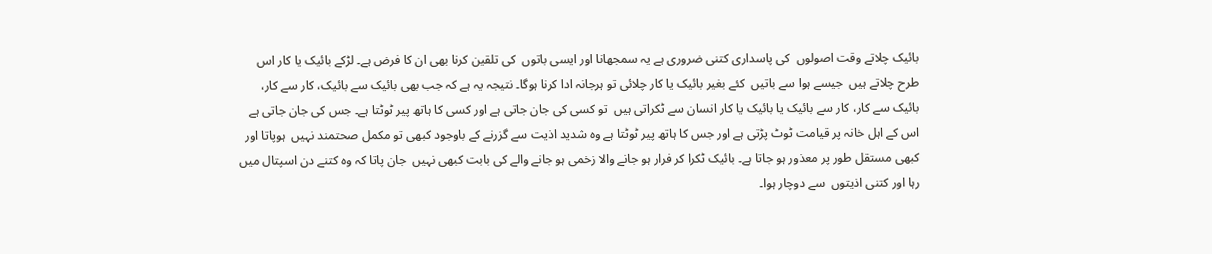بائیک چلاتے وقت اصولوں  کی پاسداری کتنی ضروری ہے یہ سمجھانا اور ایسی باتوں  کی تلقین کرنا بھی ان کا فرض ہے۔ لڑکے بائیک یا کار اس طرح چلاتے ہیں  جیسے ہوا سے باتیں  کئے بغیر بائیک یا کار چلائی تو ہرجانہ ادا کرنا ہوگا۔ نتیجہ یہ ہے کہ جب بھی بائیک سے بائیک، کار سے کار، بائیک سے کار، کار سے بائیک یا بائیک یا کار انسان سے ٹکراتی ہیں  تو کسی کی جان جاتی ہے اور کسی کا ہاتھ پیر ٹوٹتا ہے۔ جس کی جان جاتی ہے اس کے اہل خانہ پر قیامت ٹوٹ پڑتی ہے اور جس کا ہاتھ پیر ٹوٹتا ہے وہ شدید اذیت سے گزرنے کے باوجود کبھی تو مکمل صحتمند نہیں  ہوپاتا اور کبھی مستقل طور پر معذور ہو جاتا ہے۔ بائیک ٹکرا کر فرار ہو جانے والا زخمی ہو جانے والے کی بابت کبھی نہیں  جان پاتا کہ وہ کتنے دن اسپتال میں  رہا اور کتنی اذیتوں  سے دوچار ہوا۔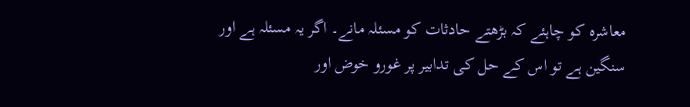معاشرہ کو چاہئے کہ بڑھتے حادثات کو مسئلہ مانے۔ اگر یہ مسئلہ ہے اور سنگین ہے تو اس کے حل کی تدابیر پر غورو خوض اور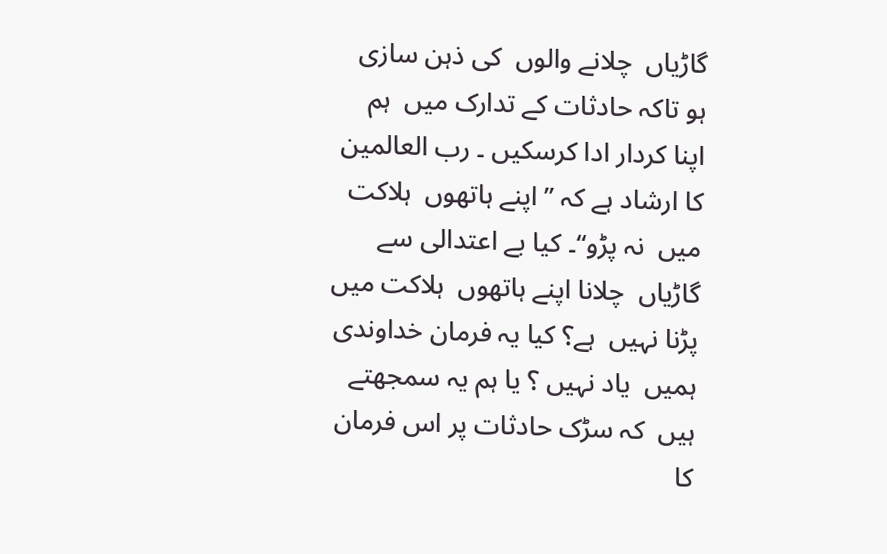گاڑیاں  چلانے والوں  کی ذہن سازی ہو تاکہ حادثات کے تدارک میں  ہم اپنا کردار ادا کرسکیں ۔ رب العالمین کا ارشاد ہے کہ ’’اپنے ہاتھوں  ہلاکت میں  نہ پڑو‘‘۔ کیا بے اعتدالی سے گاڑیاں  چلانا اپنے ہاتھوں  ہلاکت میں  پڑنا نہیں  ہے؟ کیا یہ فرمان خداوندی ہمیں  یاد نہیں ؟ یا ہم یہ سمجھتے ہیں  کہ سڑک حادثات پر اس فرمان کا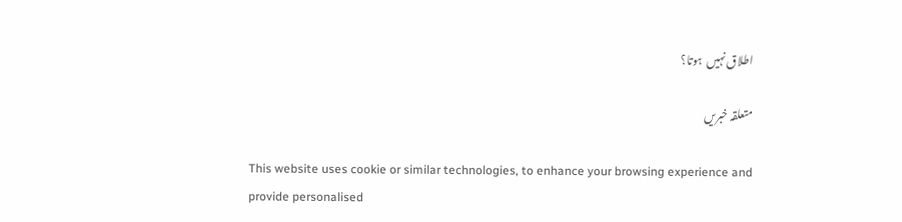اطلاق نہیں  ہوتا؟

متعلقہ خبریں

This website uses cookie or similar technologies, to enhance your browsing experience and provide personalised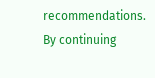recommendations. By continuing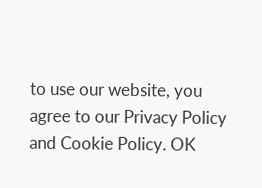to use our website, you agree to our Privacy Policy and Cookie Policy. OK